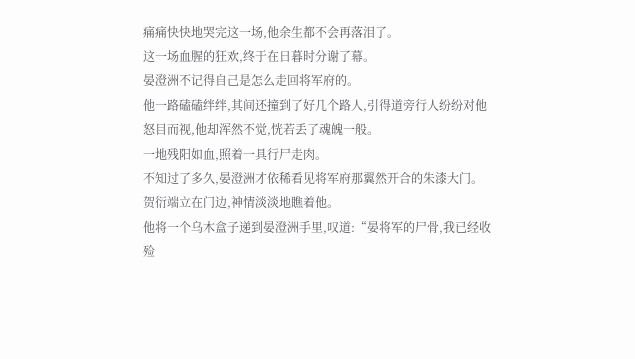痛痛快快地哭完这一场,他余生都不会再落泪了。
这一场血腥的狂欢,终于在日暮时分谢了幕。
晏澄洲不记得自己是怎么走回将军府的。
他一路磕磕绊绊,其间还撞到了好几个路人,引得道旁行人纷纷对他怒目而视,他却浑然不觉,恍若丢了魂魄一般。
一地残阳如血,照着一具行尸走肉。
不知过了多久,晏澄洲才依稀看见将军府那翼然开合的朱漆大门。
贺衍端立在门边,神情淡淡地瞧着他。
他将一个乌木盒子递到晏澄洲手里,叹道:“晏将军的尸骨,我已经收殓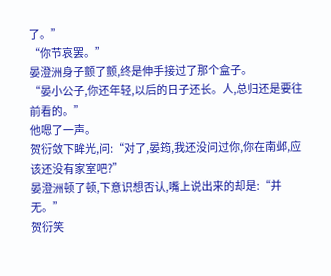了。”
“你节哀罢。”
晏澄洲身子颤了颤,终是伸手接过了那个盒子。
“晏小公子,你还年轻,以后的日子还长。人,总归还是要往前看的。”
他嗯了一声。
贺衍敛下眸光,问:“对了,晏筠,我还没问过你,你在南邺,应该还没有家室吧?”
晏澄洲顿了顿,下意识想否认,嘴上说出来的却是:“并无。”
贺衍笑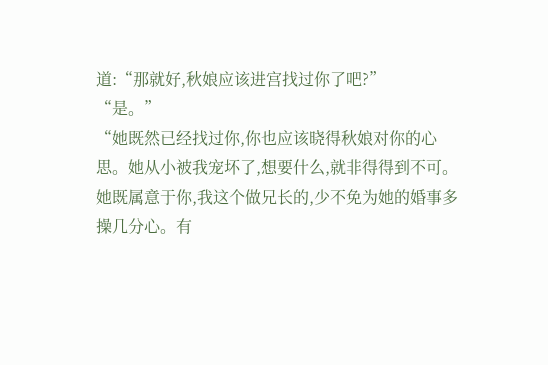道:“那就好,秋娘应该进宫找过你了吧?”
“是。”
“她既然已经找过你,你也应该晓得秋娘对你的心思。她从小被我宠坏了,想要什么,就非得得到不可。她既属意于你,我这个做兄长的,少不免为她的婚事多操几分心。有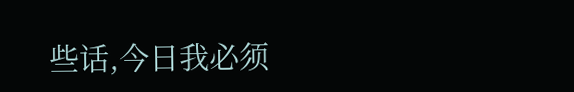些话,今日我必须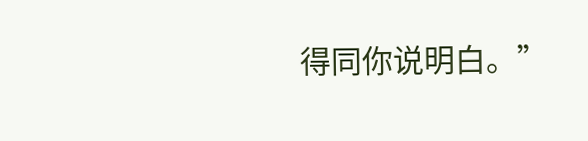得同你说明白。”